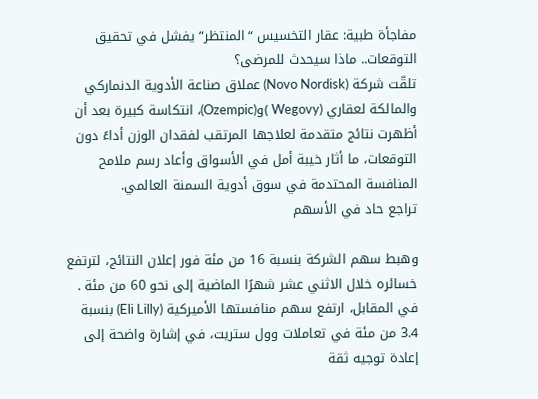مفاجأة طبية: عقار التخسيس “المنتظر” يفشل في تحقيق التوقعات.. ماذا سيحدث للمرضى؟
تلقّت شركة (Novo Nordisk) عملاق صناعة الأدوية الدنماركي والمالكة لعقاري (Wegovy )و(Ozempic)، انتكاسة كبيرة بعد أن أظهرت نتائج متقدمة لعلاجها المرتقب لفقدان الوزن أداءً دون التوقعات، ما أثار خيبة أمل في الأسواق وأعاد رسم ملامح المنافسة المحتدمة في سوق أدوية السمنة العالمي.
تراجع حاد في الأسهم

وهبط سهم الشركة بنسبة 16 من مئة فور إعلان النتائج، لترتفع خسائره خلال الاثني عشر شهرًا الماضية إلى نحو 60 من مئة .
في المقابل، ارتفع سهم منافستها الأميركية (Eli Lilly) بنسبة 3.4 من مئة في تعاملات وول ستريت، في إشارة واضحة إلى إعادة توجيه ثقة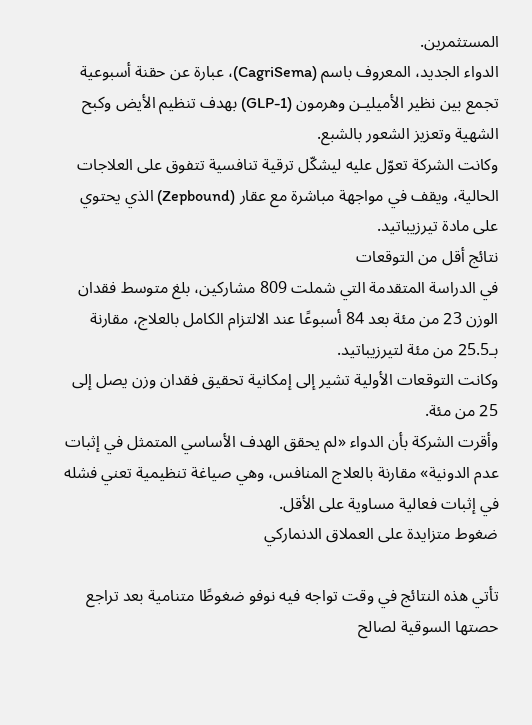المستثمرين.
الدواء الجديد، المعروف باسم (CagriSema)، عبارة عن حقنة أسبوعية تجمع بين نظير الأميليـن وهرمون (GLP-1) بهدف تنظيم الأيض وكبح الشهية وتعزيز الشعور بالشبع.
وكانت الشركة تعوّل عليه ليشكّل ترقية تنافسية تتفوق على العلاجات الحالية، ويقف في مواجهة مباشرة مع عقار (Zepbound) الذي يحتوي على مادة تيرزيباتيد.
نتائج أقل من التوقعات
في الدراسة المتقدمة التي شملت 809 مشاركين، بلغ متوسط فقدان الوزن 23 من مئة بعد 84 أسبوعًا عند الالتزام الكامل بالعلاج، مقارنة بـ25.5 من مئة لتيرزيباتيد.
وكانت التوقعات الأولية تشير إلى إمكانية تحقيق فقدان وزن يصل إلى 25 من مئة.
وأقرت الشركة بأن الدواء «لم يحقق الهدف الأساسي المتمثل في إثبات عدم الدونية» مقارنة بالعلاج المنافس، وهي صياغة تنظيمية تعني فشله في إثبات فعالية مساوية على الأقل.
ضغوط متزايدة على العملاق الدنماركي

تأتي هذه النتائج في وقت تواجه فيه نوفو ضغوطًا متنامية بعد تراجع حصتها السوقية لصالح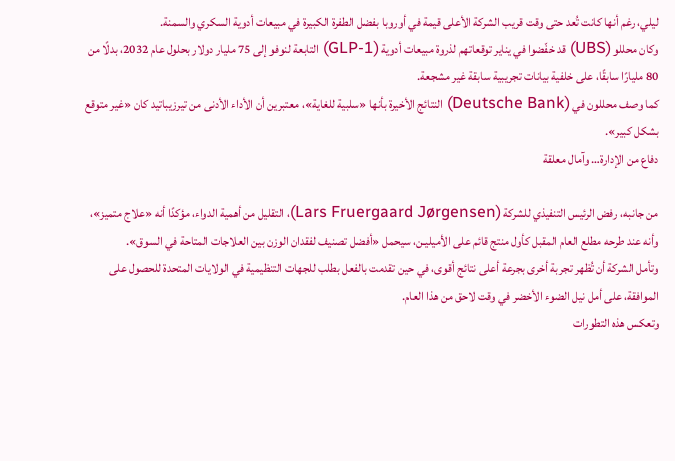ليلي، رغم أنها كانت تُعد حتى وقت قريب الشركة الأعلى قيمة في أوروبا بفضل الطفرة الكبيرة في مبيعات أدوية السكري والسمنة.
وكان محللو (UBS) قد خفّضوا في يناير توقعاتهم لذروة مبيعات أدوية (GLP-1) التابعة لنوفو إلى 75 مليار دولار بحلول عام 2032، بدلًا من 80 مليارًا سابقًا، على خلفية بيانات تجريبية سابقة غير مشجعة.
كما وصف محللون في (Deutsche Bank) النتائج الأخيرة بأنها «سلبية للغاية»، معتبرين أن الأداء الأدنى من تيرزيباتيد كان «غير متوقع بشكل كبير».
دفاع من الإدارة… وآمال معلقة

من جانبه، رفض الرئيس التنفيذي للشركة (Lars Fruergaard Jørgensen)، التقليل من أهمية الدواء، مؤكدًا أنه «علاج متميز»، وأنه عند طرحه مطلع العام المقبل كأول منتج قائم على الأميليـن، سيحمل «أفضل تصنيف لفقدان الوزن بين العلاجات المتاحة في السوق».
وتأمل الشركة أن تُظهر تجربة أخرى بجرعة أعلى نتائج أقوى، في حين تقدمت بالفعل بطلب للجهات التنظيمية في الولايات المتحدة للحصول على الموافقة، على أمل نيل الضوء الأخضر في وقت لاحق من هذا العام.
وتعكس هذه التطورات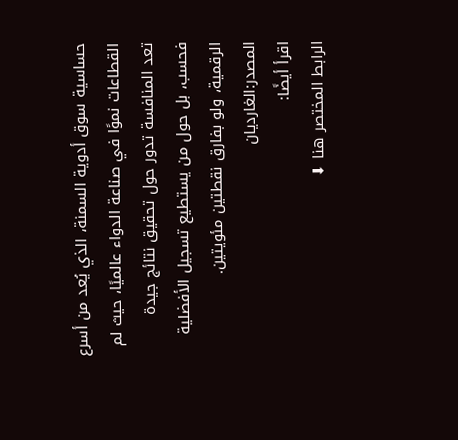حساسية سوق أدوية السمنة، الذي يُعد من أسرع القطاعات نموًا في صناعة الدواء عالميًا، حيث لم تعد المنافسة تدور حول تحقيق نتائج جيدة فحسب، بل حول من يستطيع تسجيل الأفضلية الرقمية، ولو بفارق نقطتين مئويتين.
المصدر:الغارديان
اقرأ أيضًا:
الرابط المختصر هنا ⬇